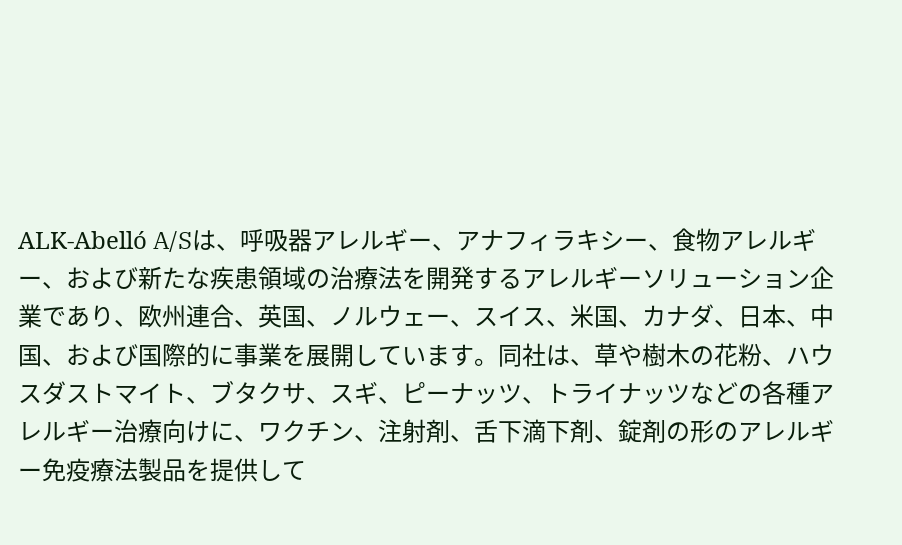ALK-Abelló A/Sは、呼吸器アレルギー、アナフィラキシー、食物アレルギー、および新たな疾患領域の治療法を開発するアレルギーソリューション企業であり、欧州連合、英国、ノルウェー、スイス、米国、カナダ、日本、中国、および国際的に事業を展開しています。同社は、草や樹木の花粉、ハウスダストマイト、ブタクサ、スギ、ピーナッツ、トライナッツなどの各種アレルギー治療向けに、ワクチン、注射剤、舌下滴下剤、錠剤の形のアレルギー免疫療法製品を提供して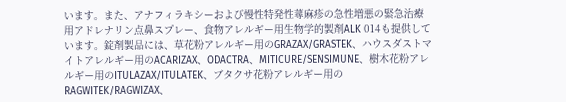います。また、アナフィラキシーおよび慢性特発性蕁麻疹の急性増悪の緊急治療用アドレナリン点鼻スプレー、食物アレルギー用生物学的製剤ALK 014も提供しています。錠剤製品には、草花粉アレルギー用のGRAZAX/GRASTEK、ハウスダストマイトアレルギー用のACARIZAX、ODACTRA、MITICURE/SENSIMUNE、樹木花粉アレルギー用のITULAZAX/ITULATEK、ブタクサ花粉アレルギー用のRAGWITEK/RAGWIZAX、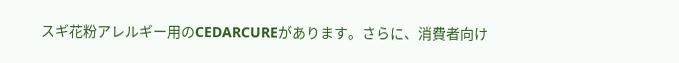スギ花粉アレルギー用のCEDARCUREがあります。さらに、消費者向け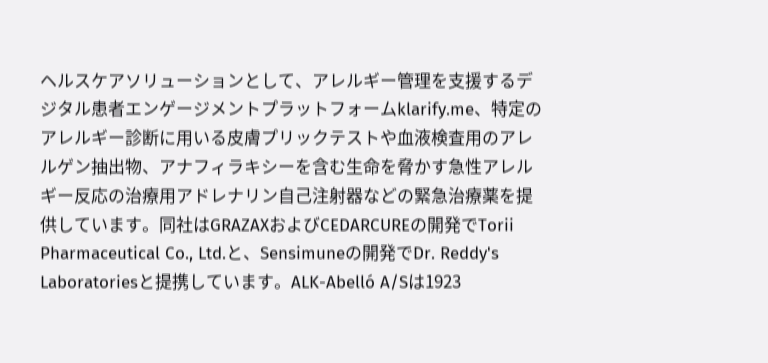ヘルスケアソリューションとして、アレルギー管理を支援するデジタル患者エンゲージメントプラットフォームklarify.me、特定のアレルギー診断に用いる皮膚プリックテストや血液検査用のアレルゲン抽出物、アナフィラキシーを含む生命を脅かす急性アレルギー反応の治療用アドレナリン自己注射器などの緊急治療薬を提供しています。同社はGRAZAXおよびCEDARCUREの開発でTorii Pharmaceutical Co., Ltd.と、Sensimuneの開発でDr. Reddy's Laboratoriesと提携しています。ALK-Abelló A/Sは1923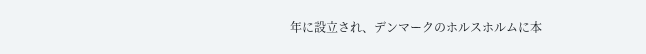年に設立され、デンマークのホルスホルムに本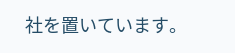社を置いています。